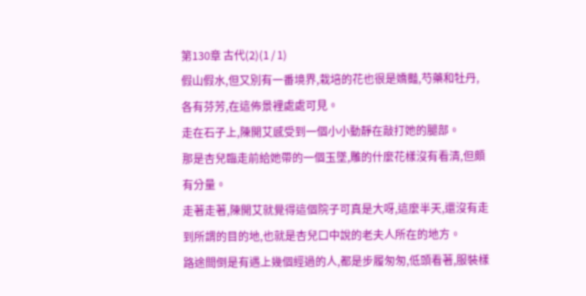第130章 古代(2)(1 / 1)
假山假水,但又別有一番境界,栽培的花也很是嬌豔,芍藥和牡丹,各有芬芳,在這佈景裡處處可見。
走在石子上,陳開艾感受到一個小小動靜在敲打她的腿部。
那是杏兒臨走前給她帶的一個玉墜,雕的什麼花樣沒有看清,但頗有分量。
走著走著,陳開艾就覺得這個院子可真是大呀,這麼半天,還沒有走到所謂的目的地,也就是杏兒口中說的老夫人所在的地方。
路途間倒是有遇上幾個經過的人,都是步履匆匆,低頭看著,服裝樣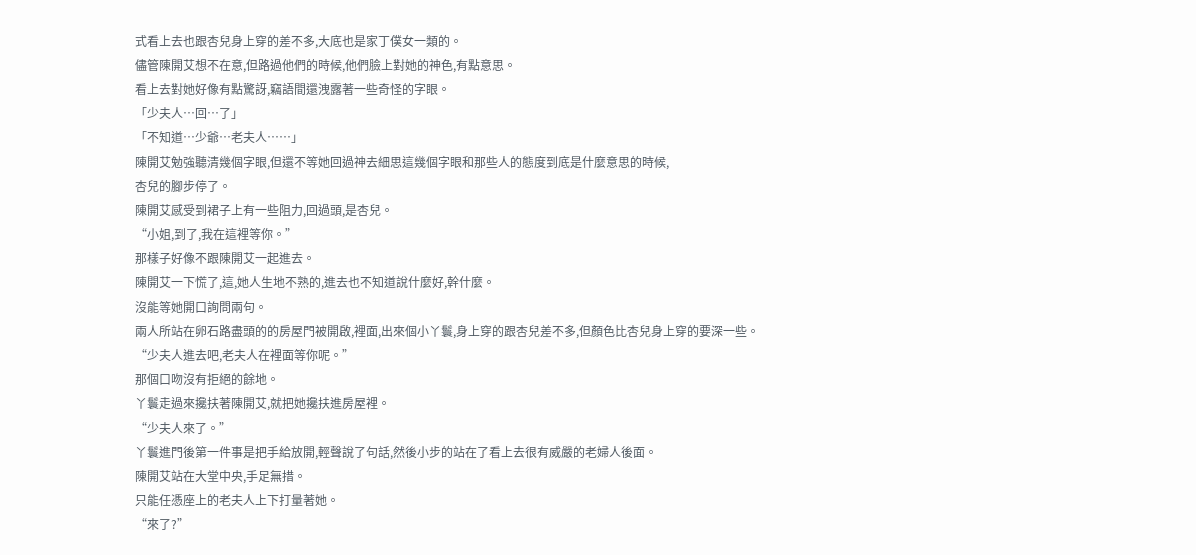式看上去也跟杏兒身上穿的差不多,大底也是家丁僕女一類的。
儘管陳開艾想不在意,但路過他們的時候,他們臉上對她的神色,有點意思。
看上去對她好像有點驚訝,竊語間還洩露著一些奇怪的字眼。
「少夫人…回…了」
「不知道…少爺…老夫人……」
陳開艾勉強聽清幾個字眼,但還不等她回過神去細思這幾個字眼和那些人的態度到底是什麼意思的時候,
杏兒的腳步停了。
陳開艾感受到裙子上有一些阻力,回過頭,是杏兒。
“小姐,到了,我在這裡等你。”
那樣子好像不跟陳開艾一起進去。
陳開艾一下慌了,這,她人生地不熟的,進去也不知道說什麼好,幹什麼。
沒能等她開口詢問兩句。
兩人所站在卵石路盡頭的的房屋門被開啟,裡面,出來個小丫鬟,身上穿的跟杏兒差不多,但顏色比杏兒身上穿的要深一些。
“少夫人進去吧,老夫人在裡面等你呢。”
那個口吻沒有拒絕的餘地。
丫鬟走過來攙扶著陳開艾,就把她攙扶進房屋裡。
“少夫人來了。”
丫鬟進門後第一件事是把手給放開,輕聲說了句話,然後小步的站在了看上去很有威嚴的老婦人後面。
陳開艾站在大堂中央,手足無措。
只能任憑座上的老夫人上下打量著她。
“來了?”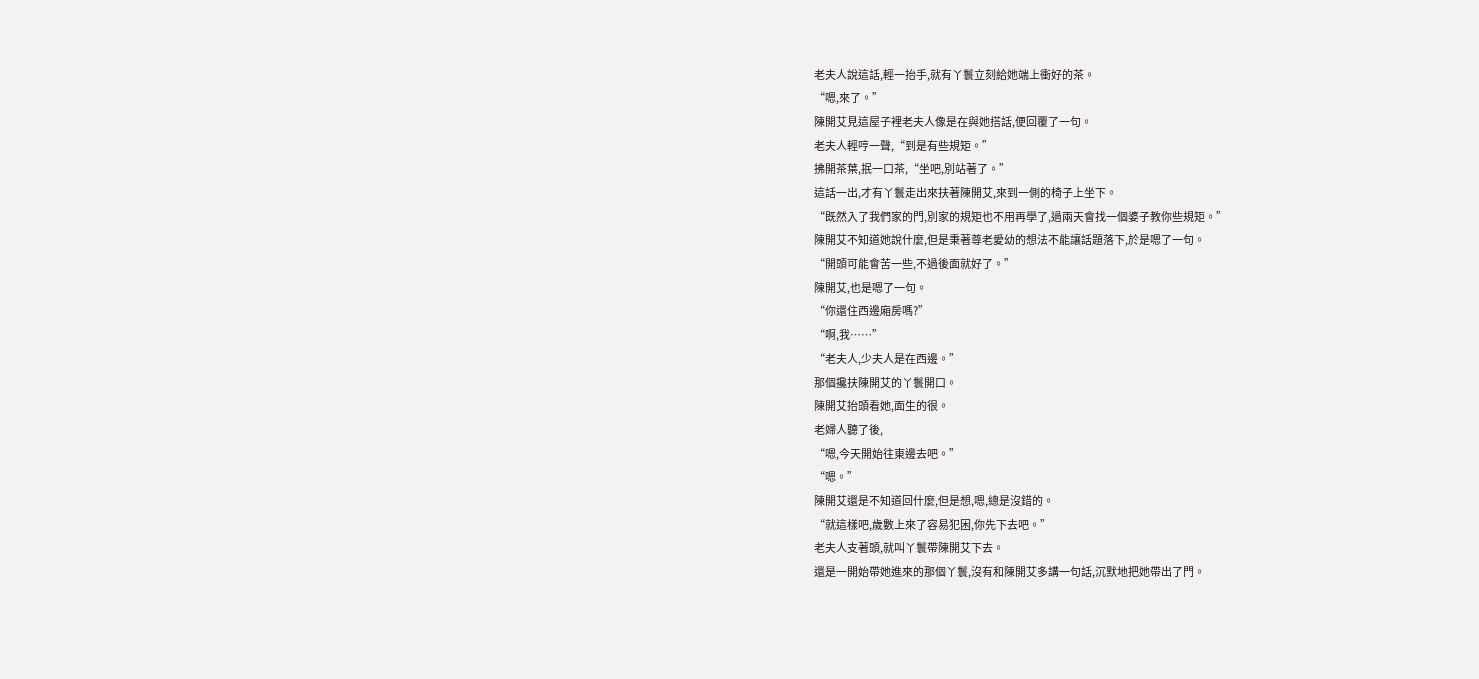老夫人說這話,輕一抬手,就有丫鬟立刻給她端上衝好的茶。
“嗯,來了。”
陳開艾見這屋子裡老夫人像是在與她搭話,便回覆了一句。
老夫人輕哼一聲,“到是有些規矩。”
拂開茶葉,抿一口茶,“坐吧,別站著了。”
這話一出,才有丫鬟走出來扶著陳開艾,來到一側的椅子上坐下。
“既然入了我們家的門,別家的規矩也不用再學了,過兩天會找一個婆子教你些規矩。”
陳開艾不知道她說什麼,但是秉著尊老愛幼的想法不能讓話題落下,於是嗯了一句。
“開頭可能會苦一些,不過後面就好了。”
陳開艾,也是嗯了一句。
“你還住西邊廂房嗎?”
“啊,我……”
“老夫人,少夫人是在西邊。”
那個攙扶陳開艾的丫鬟開口。
陳開艾抬頭看她,面生的很。
老婦人聽了後,
“嗯,今天開始往東邊去吧。”
“嗯。”
陳開艾還是不知道回什麼,但是想,嗯,總是沒錯的。
“就這樣吧,歲數上來了容易犯困,你先下去吧。”
老夫人支著頭,就叫丫鬟帶陳開艾下去。
還是一開始帶她進來的那個丫鬟,沒有和陳開艾多講一句話,沉默地把她帶出了門。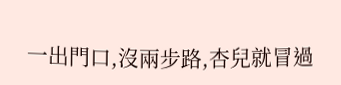一出門口,沒兩步路,杏兒就冒過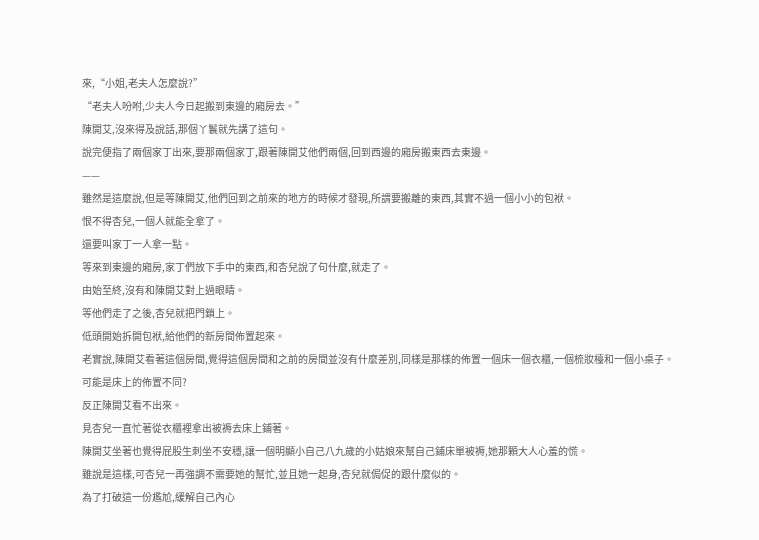來,“小姐,老夫人怎麼說?”
“老夫人吩咐,少夫人今日起搬到東邊的廂房去。”
陳開艾,沒來得及說話,那個丫鬟就先講了這句。
說完便指了兩個家丁出來,要那兩個家丁,跟著陳開艾他們兩個,回到西邊的廂房搬東西去東邊。
——
雖然是這麼說,但是等陳開艾,他們回到之前來的地方的時候才發現,所謂要搬離的東西,其實不過一個小小的包袱。
恨不得杏兒,一個人就能全拿了。
還要叫家丁一人拿一點。
等來到東邊的廂房,家丁們放下手中的東西,和杏兒說了句什麼,就走了。
由始至終,沒有和陳開艾對上過眼睛。
等他們走了之後,杏兒就把門鎖上。
低頭開始拆開包袱,給他們的新房間佈置起來。
老實說,陳開艾看著這個房間,覺得這個房間和之前的房間並沒有什麼差別,同樣是那樣的佈置一個床一個衣櫃,一個梳妝檯和一個小桌子。
可能是床上的佈置不同?
反正陳開艾看不出來。
見杏兒一直忙著從衣櫃裡拿出被褥去床上鋪著。
陳開艾坐著也覺得屁股生刺坐不安穩,讓一個明顯小自己八九歲的小姑娘來幫自己鋪床單被褥,她那顆大人心羞的慌。
雖說是這樣,可杏兒一再強調不需要她的幫忙,並且她一起身,杏兒就侷促的跟什麼似的。
為了打破這一份尷尬,緩解自己內心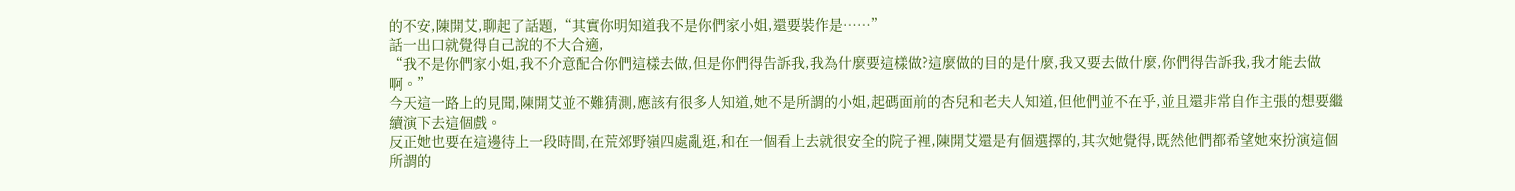的不安,陳開艾,聊起了話題,“其實你明知道我不是你們家小姐,還要裝作是……”
話一出口就覺得自己說的不大合適,
“我不是你們家小姐,我不介意配合你們這樣去做,但是你們得告訴我,我為什麼要這樣做?這麼做的目的是什麼,我又要去做什麼,你們得告訴我,我才能去做啊。”
今天這一路上的見聞,陳開艾並不難猜測,應該有很多人知道,她不是所謂的小姐,起碼面前的杏兒和老夫人知道,但他們並不在乎,並且還非常自作主張的想要繼續演下去這個戲。
反正她也要在這邊待上一段時間,在荒郊野嶺四處亂逛,和在一個看上去就很安全的院子裡,陳開艾還是有個選擇的,其次她覺得,既然他們都希望她來扮演這個所謂的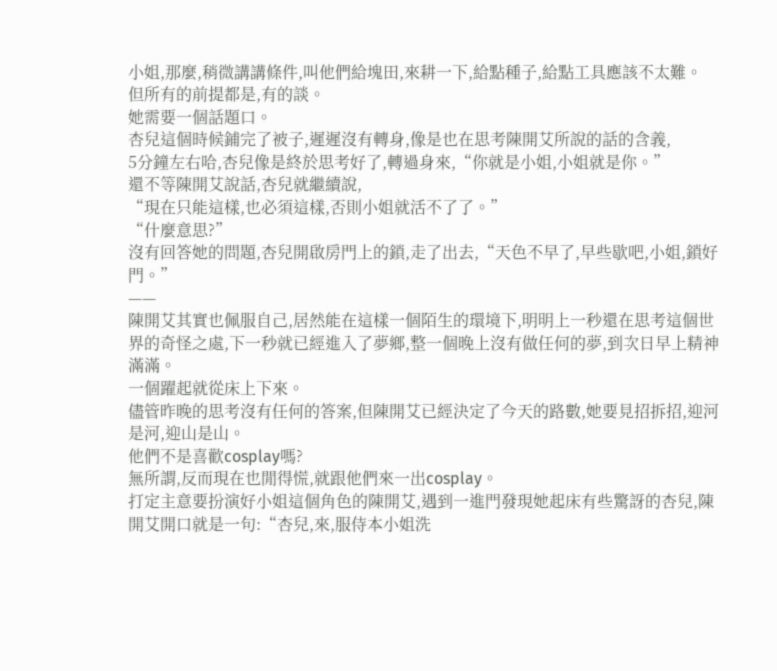小姐,那麼,稍微講講條件,叫他們給塊田,來耕一下,給點種子,給點工具應該不太難。
但所有的前提都是,有的談。
她需要一個話題口。
杏兒這個時候鋪完了被子,遲遲沒有轉身,像是也在思考陳開艾所說的話的含義,
5分鐘左右哈,杏兒像是終於思考好了,轉過身來,“你就是小姐,小姐就是你。”
還不等陳開艾說話,杏兒就繼續說,
“現在只能這樣,也必須這樣,否則小姐就活不了了。”
“什麼意思?”
沒有回答她的問題,杏兒開啟房門上的鎖,走了出去,“天色不早了,早些歇吧,小姐,鎖好門。”
——
陳開艾其實也佩服自己,居然能在這樣一個陌生的環境下,明明上一秒還在思考這個世界的奇怪之處,下一秒就已經進入了夢鄉,整一個晚上沒有做任何的夢,到次日早上精神滿滿。
一個躍起就從床上下來。
儘管昨晚的思考沒有任何的答案,但陳開艾已經決定了今天的路數,她要見招拆招,迎河是河,迎山是山。
他們不是喜歡cosplay嗎?
無所謂,反而現在也閒得慌,就跟他們來一出cosplay。
打定主意要扮演好小姐這個角色的陳開艾,遇到一進門發現她起床有些驚訝的杏兒,陳開艾開口就是一句:“杏兒,來,服侍本小姐洗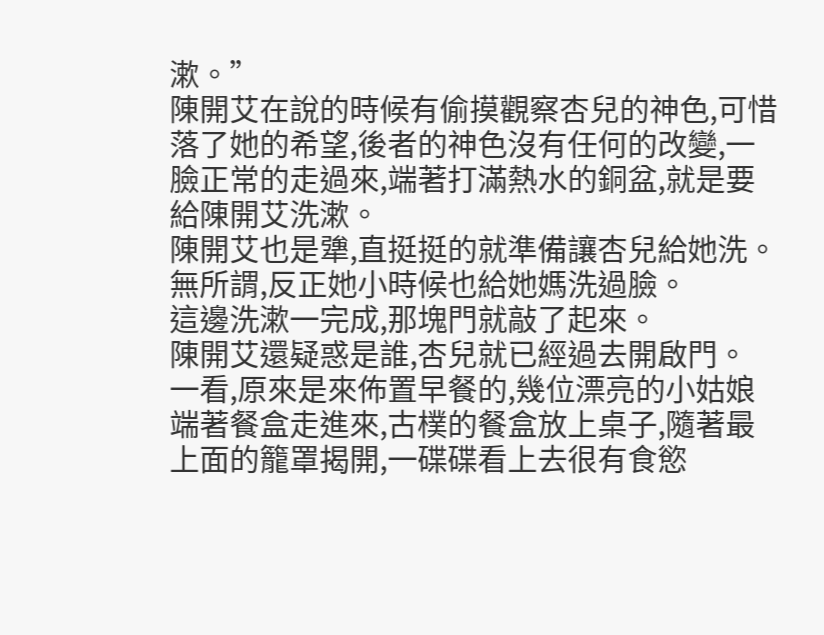漱。”
陳開艾在說的時候有偷摸觀察杏兒的神色,可惜落了她的希望,後者的神色沒有任何的改變,一臉正常的走過來,端著打滿熱水的銅盆,就是要給陳開艾洗漱。
陳開艾也是犟,直挺挺的就準備讓杏兒給她洗。
無所謂,反正她小時候也給她媽洗過臉。
這邊洗漱一完成,那塊門就敲了起來。
陳開艾還疑惑是誰,杏兒就已經過去開啟門。
一看,原來是來佈置早餐的,幾位漂亮的小姑娘端著餐盒走進來,古樸的餐盒放上桌子,隨著最上面的籠罩揭開,一碟碟看上去很有食慾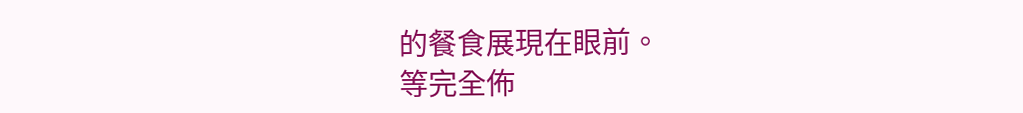的餐食展現在眼前。
等完全佈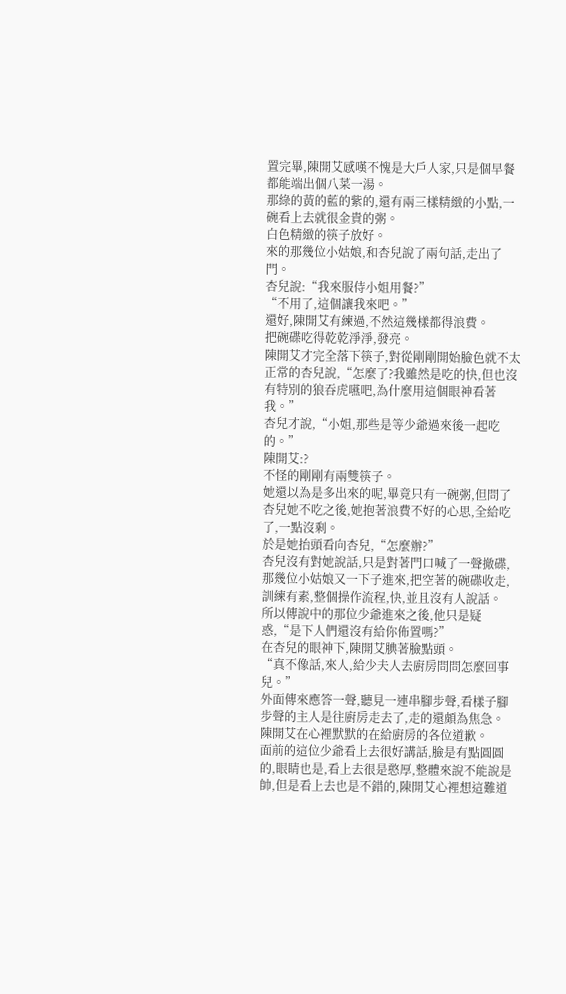置完畢,陳開艾感嘆不愧是大戶人家,只是個早餐都能端出個八菜一湯。
那綠的黃的藍的紫的,還有兩三樣精緻的小點,一碗看上去就很金貴的粥。
白色精緻的筷子放好。
來的那幾位小姑娘,和杏兒說了兩句話,走出了門。
杏兒說:“我來服侍小姐用餐?”
“不用了,這個讓我來吧。”
還好,陳開艾有練過,不然這幾樣都得浪費。
把碗碟吃得乾乾淨淨,發亮。
陳開艾才完全落下筷子,對從剛剛開始臉色就不太正常的杏兒說,“怎麼了?我雖然是吃的快,但也沒有特別的狼吞虎嚥吧,為什麼用這個眼神看著我。”
杏兒才說,“小姐,那些是等少爺過來後一起吃的。”
陳開艾:?
不怪的剛剛有兩雙筷子。
她還以為是多出來的呢,畢竟只有一碗粥,但問了杏兒她不吃之後,她抱著浪費不好的心思,全給吃了,一點沒剩。
於是她抬頭看向杏兒,“怎麼辦?”
杏兒沒有對她說話,只是對著門口喊了一聲撤碟,那幾位小姑娘又一下子進來,把空著的碗碟收走,訓練有素,整個操作流程,快,並且沒有人說話。
所以傳說中的那位少爺進來之後,他只是疑惑,“是下人們還沒有給你佈置嗎?”
在杏兒的眼神下,陳開艾腆著臉點頭。
“真不像話,來人,給少夫人去廚房問問怎麼回事兒。”
外面傳來應答一聲,聽見一連串腳步聲,看樣子腳步聲的主人是往廚房走去了,走的還頗為焦急。
陳開艾在心裡默默的在給廚房的各位道歉。
面前的這位少爺看上去很好講話,臉是有點圓圓的,眼睛也是,看上去很是憨厚,整體來說不能說是帥,但是看上去也是不錯的,陳開艾心裡想這難道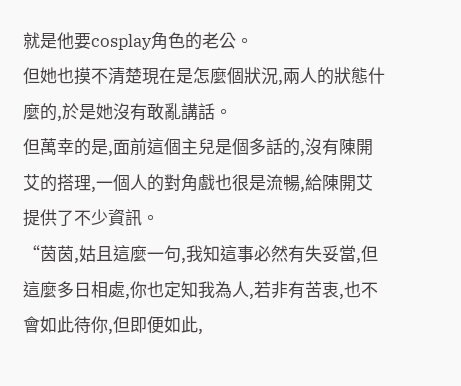就是他要cosplay角色的老公。
但她也摸不清楚現在是怎麼個狀況,兩人的狀態什麼的,於是她沒有敢亂講話。
但萬幸的是,面前這個主兒是個多話的,沒有陳開艾的搭理,一個人的對角戲也很是流暢,給陳開艾提供了不少資訊。
“茵茵,姑且這麼一句,我知這事必然有失妥當,但這麼多日相處,你也定知我為人,若非有苦衷,也不會如此待你,但即便如此,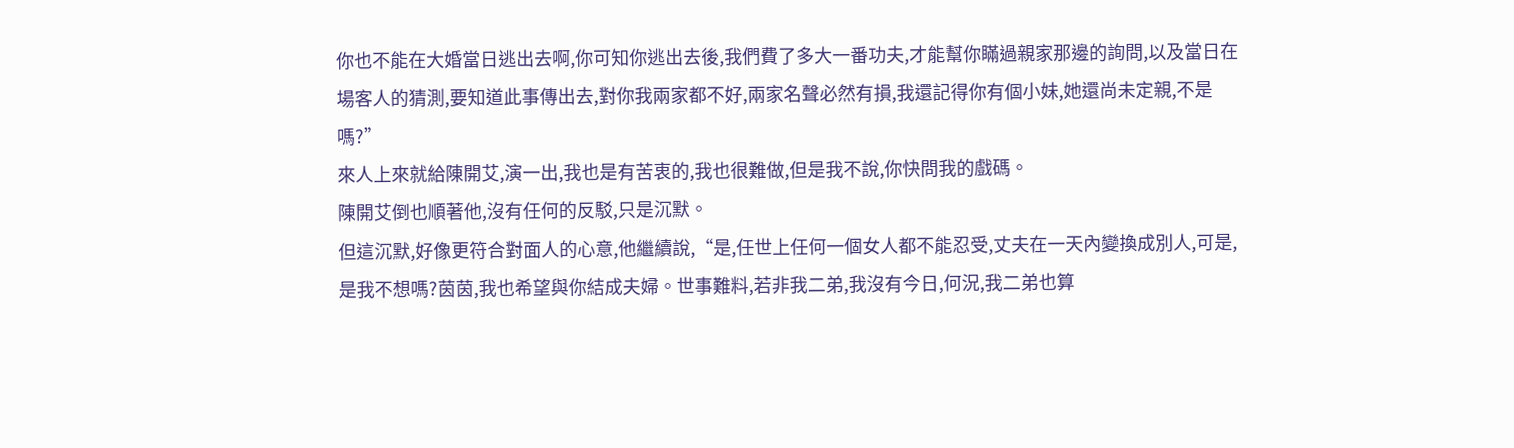你也不能在大婚當日逃出去啊,你可知你逃出去後,我們費了多大一番功夫,才能幫你瞞過親家那邊的詢問,以及當日在場客人的猜測,要知道此事傳出去,對你我兩家都不好,兩家名聲必然有損,我還記得你有個小妹,她還尚未定親,不是嗎?”
來人上來就給陳開艾,演一出,我也是有苦衷的,我也很難做,但是我不說,你快問我的戲碼。
陳開艾倒也順著他,沒有任何的反駁,只是沉默。
但這沉默,好像更符合對面人的心意,他繼續說,“是,任世上任何一個女人都不能忍受,丈夫在一天內變換成別人,可是,是我不想嗎?茵茵,我也希望與你結成夫婦。世事難料,若非我二弟,我沒有今日,何況,我二弟也算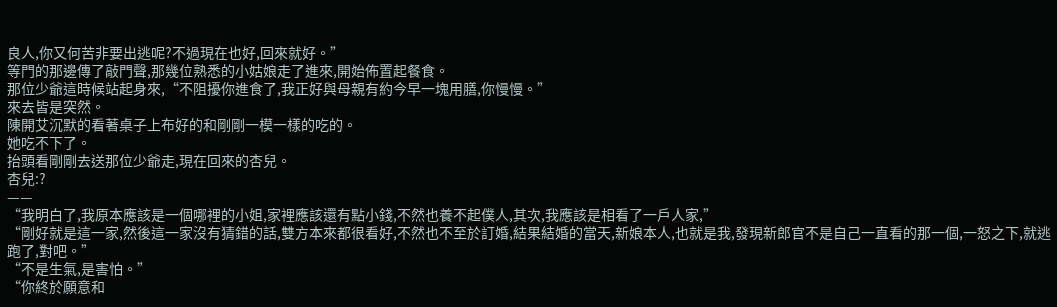良人,你又何苦非要出逃呢?不過現在也好,回來就好。”
等門的那邊傳了敲門聲,那幾位熟悉的小姑娘走了進來,開始佈置起餐食。
那位少爺這時候站起身來,“不阻擾你進食了,我正好與母親有約今早一塊用膳,你慢慢。”
來去皆是突然。
陳開艾沉默的看著桌子上布好的和剛剛一模一樣的吃的。
她吃不下了。
抬頭看剛剛去送那位少爺走,現在回來的杏兒。
杏兒:?
——
“我明白了,我原本應該是一個哪裡的小姐,家裡應該還有點小錢,不然也養不起僕人,其次,我應該是相看了一戶人家,”
“剛好就是這一家,然後這一家沒有猜錯的話,雙方本來都很看好,不然也不至於訂婚,結果結婚的當天,新娘本人,也就是我,發現新郎官不是自己一直看的那一個,一怒之下,就逃跑了,對吧。”
“不是生氣,是害怕。”
“你終於願意和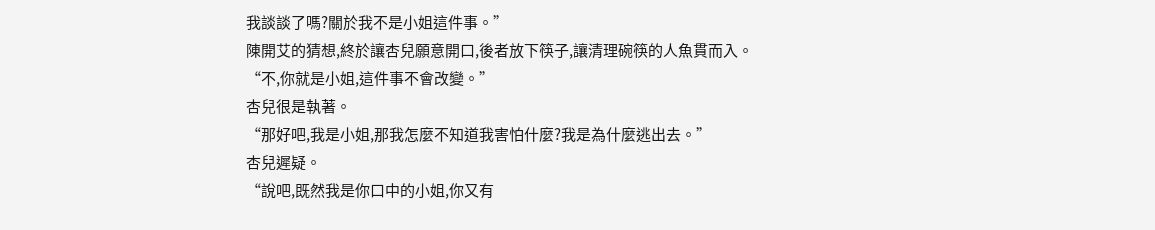我談談了嗎?關於我不是小姐這件事。”
陳開艾的猜想,終於讓杏兒願意開口,後者放下筷子,讓清理碗筷的人魚貫而入。
“不,你就是小姐,這件事不會改變。”
杏兒很是執著。
“那好吧,我是小姐,那我怎麼不知道我害怕什麼?我是為什麼逃出去。”
杏兒遲疑。
“說吧,既然我是你口中的小姐,你又有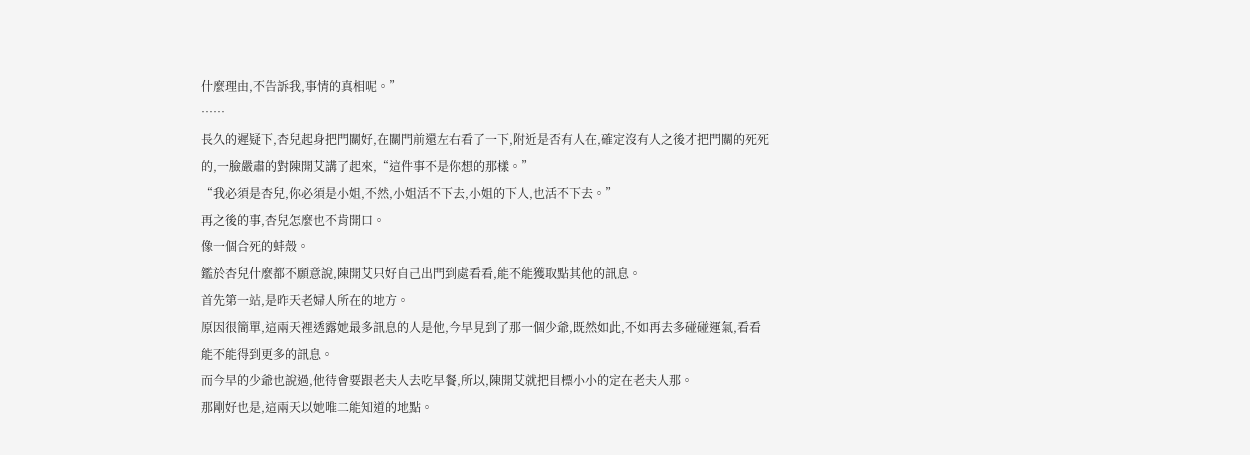什麼理由,不告訴我,事情的真相呢。”
……
長久的遲疑下,杏兒起身把門關好,在關門前還左右看了一下,附近是否有人在,確定沒有人之後才把門關的死死的,一臉嚴肅的對陳開艾講了起來,“這件事不是你想的那樣。”
“我必須是杏兒,你必須是小姐,不然,小姐活不下去,小姐的下人,也活不下去。”
再之後的事,杏兒怎麼也不肯開口。
像一個合死的蚌殼。
鑑於杏兒什麼都不願意說,陳開艾只好自己出門到處看看,能不能獲取點其他的訊息。
首先第一站,是昨天老婦人所在的地方。
原因很簡單,這兩天裡透露她最多訊息的人是他,今早見到了那一個少爺,既然如此,不如再去多碰碰運氣,看看能不能得到更多的訊息。
而今早的少爺也說過,他待會要跟老夫人去吃早餐,所以,陳開艾就把目標小小的定在老夫人那。
那剛好也是,這兩天以她唯二能知道的地點。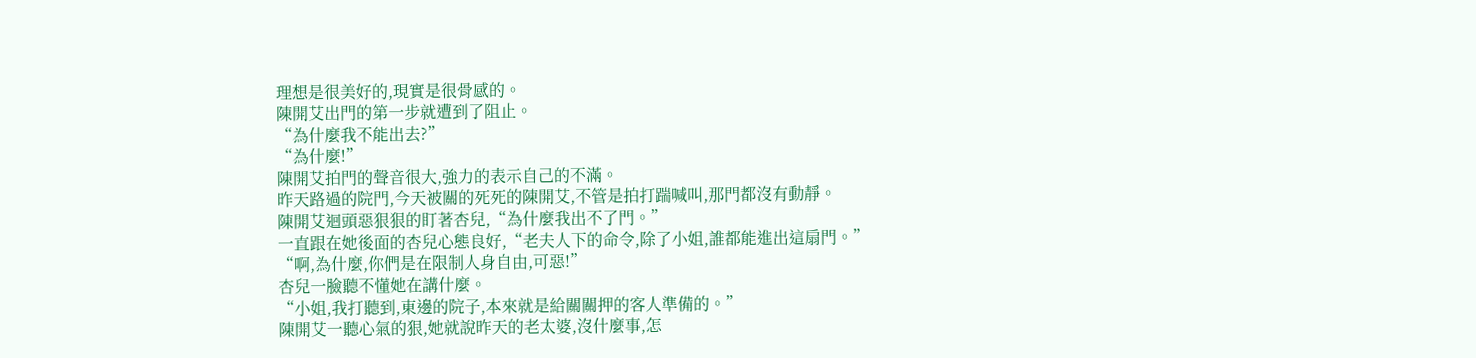理想是很美好的,現實是很骨感的。
陳開艾出門的第一步就遭到了阻止。
“為什麼我不能出去?”
“為什麼!”
陳開艾拍門的聲音很大,強力的表示自己的不滿。
昨天路過的院門,今天被關的死死的陳開艾,不管是拍打踹喊叫,那門都沒有動靜。
陳開艾迴頭惡狠狠的盯著杏兒,“為什麼我出不了門。”
一直跟在她後面的杏兒心態良好,“老夫人下的命令,除了小姐,誰都能進出這扇門。”
“啊,為什麼,你們是在限制人身自由,可惡!”
杏兒一臉聽不懂她在講什麼。
“小姐,我打聽到,東邊的院子,本來就是給關關押的客人準備的。”
陳開艾一聽心氣的狠,她就說昨天的老太婆,沒什麼事,怎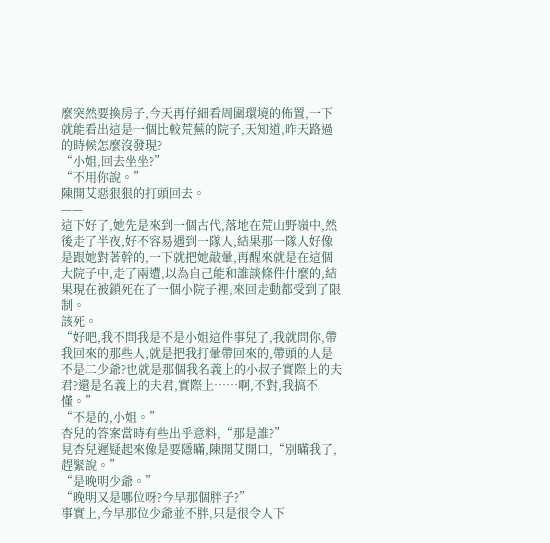麼突然要換房子,今天再仔細看周圍環境的佈置,一下就能看出這是一個比較荒蕪的院子,天知道,昨天路過的時候怎麼沒發現?
“小姐,回去坐坐?”
“不用你說。”
陳開艾惡狠狠的打頭回去。
——
這下好了,她先是來到一個古代,落地在荒山野嶺中,然後走了半夜,好不容易遇到一隊人,結果那一隊人好像是跟她對著幹的,一下就把她敲暈,再醒來就是在這個大院子中,走了兩遭,以為自己能和誰談條件什麼的,結果現在被鎖死在了一個小院子裡,來回走動都受到了限制。
該死。
“好吧,我不問我是不是小姐這件事兒了,我就問你,帶我回來的那些人,就是把我打暈帶回來的,帶頭的人是不是二少爺?也就是那個我名義上的小叔子實際上的夫君?還是名義上的夫君,實際上……啊,不對,我搞不懂。”
“不是的,小姐。”
杏兒的答案當時有些出乎意料,“那是誰?”
見杏兒遲疑起來像是要隱瞞,陳開艾開口,“別瞞我了,趕緊說。”
“是晚明少爺。”
“晚明又是哪位呀?今早那個胖子?”
事實上,今早那位少爺並不胖,只是很令人下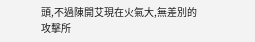頭,不過陳開艾現在火氣大,無差別的攻擊所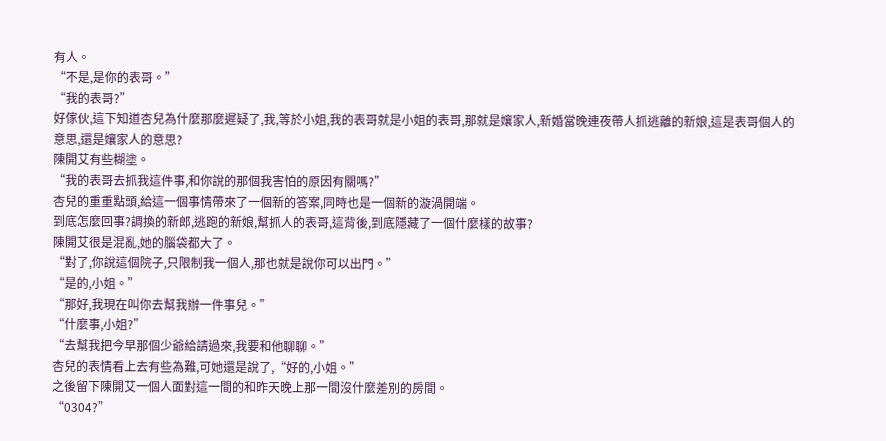有人。
“不是,是你的表哥。”
“我的表哥?”
好傢伙,這下知道杏兒為什麼那麼遲疑了,我,等於小姐,我的表哥就是小姐的表哥,那就是孃家人,新婚當晚連夜帶人抓逃離的新娘,這是表哥個人的意思,還是孃家人的意思?
陳開艾有些糊塗。
“我的表哥去抓我這件事,和你說的那個我害怕的原因有關嗎?”
杏兒的重重點頭,給這一個事情帶來了一個新的答案,同時也是一個新的漩渦開端。
到底怎麼回事?調換的新郎,逃跑的新娘,幫抓人的表哥,這背後,到底隱藏了一個什麼樣的故事?
陳開艾很是混亂,她的腦袋都大了。
“對了,你說這個院子,只限制我一個人,那也就是說你可以出門。”
“是的,小姐。”
“那好,我現在叫你去幫我辦一件事兒。”
“什麼事,小姐?”
“去幫我把今早那個少爺給請過來,我要和他聊聊。”
杏兒的表情看上去有些為難,可她還是說了,“好的,小姐。”
之後留下陳開艾一個人面對這一間的和昨天晚上那一間沒什麼差別的房間。
“0304?”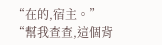“在的,宿主。”
“幫我查查,這個背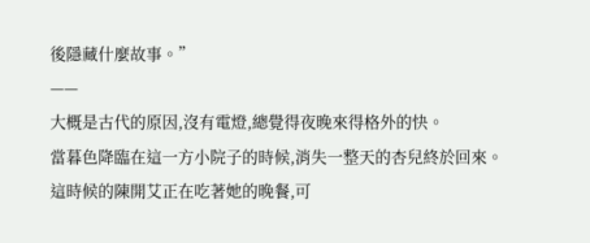後隱藏什麼故事。”
——
大概是古代的原因,沒有電燈,總覺得夜晚來得格外的快。
當暮色降臨在這一方小院子的時候,消失一整天的杏兒終於回來。
這時候的陳開艾正在吃著她的晚餐,可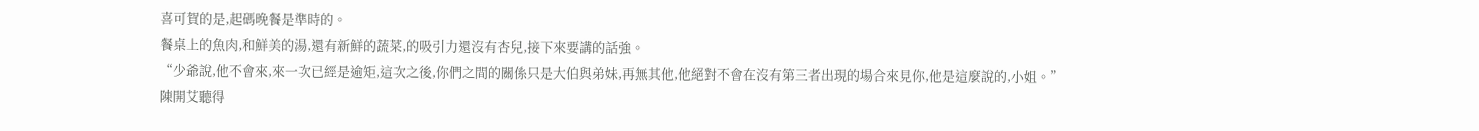喜可賀的是,起碼晚餐是準時的。
餐桌上的魚肉,和鮮美的湯,還有新鮮的蔬菜,的吸引力還沒有杏兒,接下來要講的話強。
“少爺說,他不會來,來一次已經是逾矩,這次之後,你們之間的關係只是大伯與弟妹,再無其他,他絕對不會在沒有第三者出現的場合來見你,他是這麼說的,小姐。”
陳開艾聽得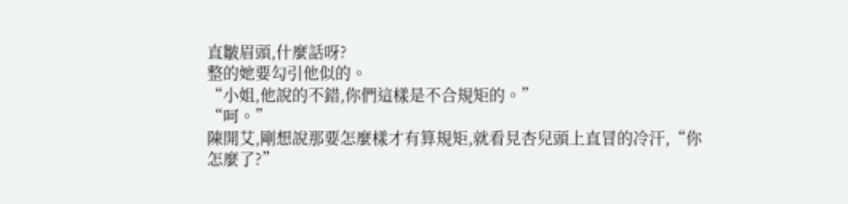直皺眉頭,什麼話呀?
整的她要勾引他似的。
“小姐,他說的不錯,你們這樣是不合規矩的。”
“呵。”
陳開艾,剛想說那要怎麼樣才有算規矩,就看見杏兒頭上直冒的冷汗,“你怎麼了?”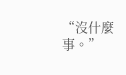“沒什麼事。”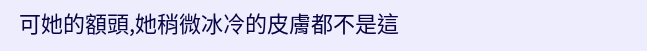可她的額頭,她稍微冰冷的皮膚都不是這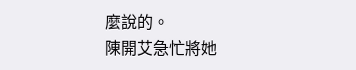麼說的。
陳開艾急忙將她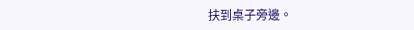扶到桌子旁邊。